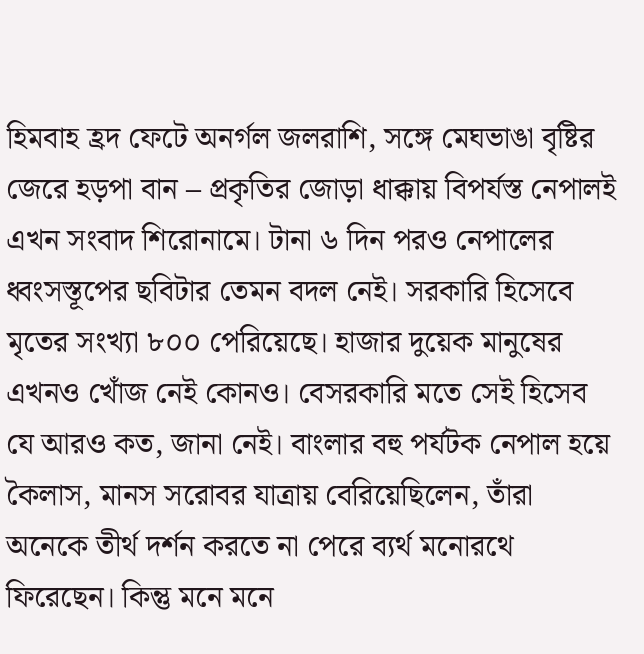হিমবাহ হ্রদ ফেটে অনর্গল জলরাশি, সঙ্গে মেঘভাঙা বৃষ্টির জেরে হড়পা বান – প্রকৃতির জোড়া ধাক্কায় বিপর্যস্ত নেপালই এখন সংবাদ শিরোনামে। টানা ৬ দিন পরও নেপালের ধ্বংসস্তূপের ছবিটার তেমন বদল নেই। সরকারি হিসেবে মৃতের সংখ্যা ৮০০ পেরিয়েছে। হাজার দুয়েক মানুষের এখনও খোঁজ নেই কোনও। বেসরকারি মতে সেই হিসেব যে আরও কত, জানা নেই। বাংলার বহু পর্যটক নেপাল হয়ে কৈলাস, মানস সরোবর যাত্রায় বেরিয়েছিলেন, তাঁরা অনেকে তীর্থ দর্শন করতে না পেরে ব্যর্থ মনোরথে ফিরেছেন। কিন্তু মনে মনে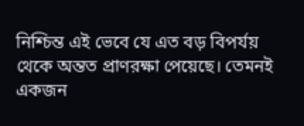নিশ্চিন্ত এই ভেবে যে এত বড় বিপর্যয় থেকে অন্তত প্রাণরক্ষা পেয়েছে। তেমনই একজন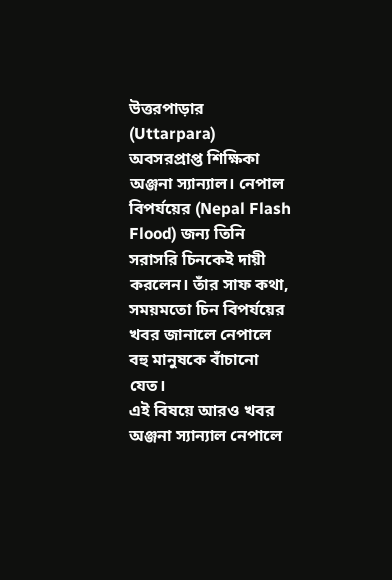উত্তরপাড়ার (Uttarpara) অবসরপ্রাপ্ত শিক্ষিকা অঞ্জনা স্যান্যাল। নেপাল বিপর্যয়ের (Nepal Flash Flood) জন্য তিনি সরাসরি চিনকেই দায়ী করলেন। তাঁর সাফ কথা, সময়মতো চিন বিপর্যয়ের খবর জানালে নেপালে বহু মানুষকে বাঁচানো যেত।
এই বিষয়ে আরও খবর
অঞ্জনা স্যান্যাল নেপালে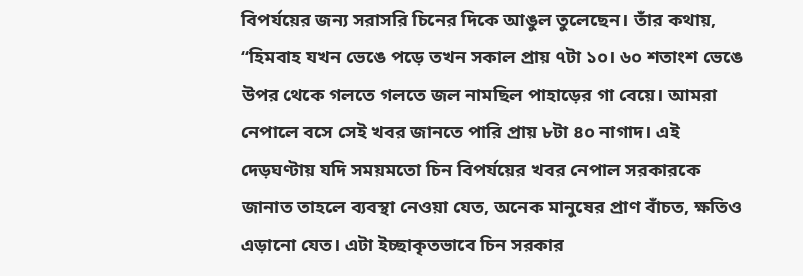বিপর্যয়ের জন্য সরাসরি চিনের দিকে আঙুল তুলেছেন। তাঁর কথায়, ‘‘হিমবাহ যখন ভেঙে পড়ে তখন সকাল প্রায় ৭টা ১০। ৬০ শতাংশ ভেঙে উপর থেকে গলতে গলতে জল নামছিল পাহাড়ের গা বেয়ে। আমরা নেপালে বসে সেই খবর জানতে পারি প্রায় ৮টা ৪০ নাগাদ। এই দেড়ঘণ্টায় যদি সময়মতো চিন বিপর্যয়ের খবর নেপাল সরকারকে জানাত তাহলে ব্যবস্থা নেওয়া যেত, অনেক মানুষের প্রাণ বাঁচত, ক্ষতিও এড়ানো যেত। এটা ইচ্ছাকৃতভাবে চিন সরকার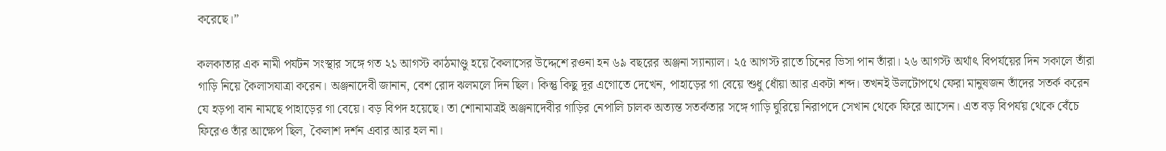করেছে।”

কলকাতার এক নামী পর্যটন সংস্থার সঙ্গে গত ২১ আগস্ট কাঠমাণ্ডু হয়ে কৈলাসের উদ্দেশে রওনা হন ৬৯ বছরের অঞ্জনা স্যান্যাল। ২৫ আগস্ট রাতে চিনের ভিসা পান তাঁরা। ২৬ আগস্ট অর্থাৎ বিপর্যয়ের দিন সকালে তাঁরা গাড়ি নিয়ে কৈলাসযাত্রা করেন। অঞ্জনাদেবী জানান, বেশ রোদ ঝলমলে দিন ছিল। কিন্তু কিছু দূর এগোতে দেখেন, পাহাড়ের গা বেয়ে শুধু ধোঁয়া আর একটা শব্দ। তখনই উলটোপথে ফেরা মানুষজন তাঁদের সতর্ক করেন যে হড়পা বান নামছে পাহাড়ের গা বেয়ে। বড় বিপদ হয়েছে। তা শোনামাত্রই অঞ্জনাদেবীর গাড়ির নেপালি চালক অত্যন্ত সতর্কতার সঙ্গে গাড়ি ঘুরিয়ে নিরাপদে সেখান থেকে ফিরে আসেন। এত বড় বিপর্যয় থেকে বেঁচে ফিরেও তাঁর আক্ষেপ ছিল, কৈলাশ দর্শন এবার আর হল না।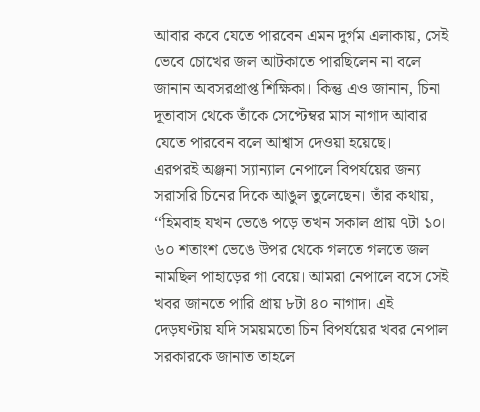আবার কবে যেতে পারবেন এমন দুর্গম এলাকায়, সেই ভেবে চোখের জল আটকাতে পারছিলেন না বলে জানান অবসরপ্রাপ্ত শিক্ষিকা। কিন্তু এও জানান, চিনা দূতাবাস থেকে তাঁকে সেপ্টেম্বর মাস নাগাদ আবার যেতে পারবেন বলে আশ্বাস দেওয়া হয়েছে।
এরপরই অঞ্জনা স্যান্যাল নেপালে বিপর্যয়ের জন্য সরাসরি চিনের দিকে আঙুল তুলেছেন। তাঁর কথায়, ‘‘হিমবাহ যখন ভেঙে পড়ে তখন সকাল প্রায় ৭টা ১০। ৬০ শতাংশ ভেঙে উপর থেকে গলতে গলতে জল নামছিল পাহাড়ের গা বেয়ে। আমরা নেপালে বসে সেই খবর জানতে পারি প্রায় ৮টা ৪০ নাগাদ। এই দেড়ঘণ্টায় যদি সময়মতো চিন বিপর্যয়ের খবর নেপাল সরকারকে জানাত তাহলে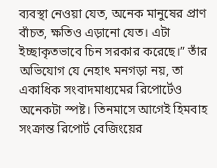ব্যবস্থা নেওয়া যেত, অনেক মানুষের প্রাণ বাঁচত, ক্ষতিও এড়ানো যেত। এটা ইচ্ছাকৃতভাবে চিন সরকার করেছে।” তাঁর অভিযোগ যে নেহাৎ মনগড়া নয়, তা একাধিক সংবাদমাধ্যমের রিপোর্টেও অনেকটা স্পষ্ট। তিনমাসে আগেই হিমবাহ সংক্রান্ত রিপোর্ট বেজিংয়ের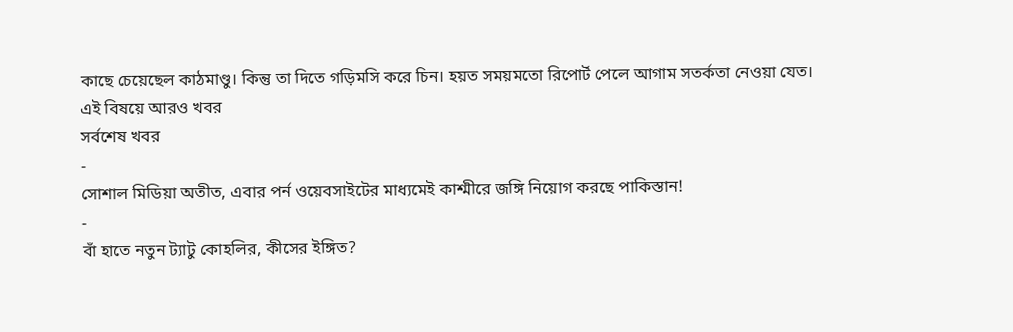কাছে চেয়েছেল কাঠমাণ্ডু। কিন্তু তা দিতে গড়িমসি করে চিন। হয়ত সময়মতো রিপোর্ট পেলে আগাম সতর্কতা নেওয়া যেত।
এই বিষয়ে আরও খবর
সর্বশেষ খবর
-
সোশাল মিডিয়া অতীত, এবার পর্ন ওয়েবসাইটের মাধ্যমেই কাশ্মীরে জঙ্গি নিয়োগ করছে পাকিস্তান!
-
বাঁ হাতে নতুন ট্যাটু কোহলির, কীসের ইঙ্গিত?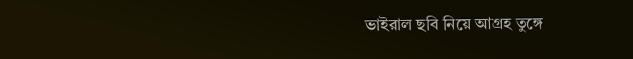ভাইরাল ছবি নিয়ে আগ্রহ তুঙ্গে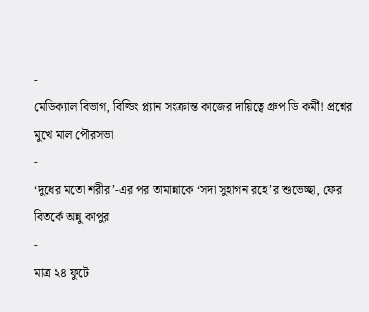-
মেডিক্যাল বিভাগ, বিল্ডিং প্ল্যান সংক্রান্ত কাজের দায়িত্বে গ্রুপ ডি কর্মী! প্রশ্নের মুখে মাল পৌরসভা
-
‘দুধের মতো শরীর’-এর পর তামান্নাকে ‘সদা সুহাগন রহে’র শুভেচ্ছা, ফের বিতর্কে অন্নু কাপুর
-
মাত্র ২৪ ফুটে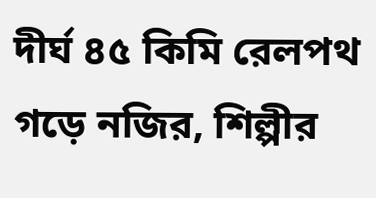দীর্ঘ ৪৫ কিমি রেলপথ গড়ে নজির, শিল্পীর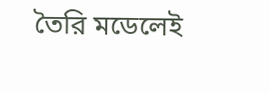তৈরি মডেলেই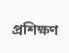প্রশিক্ষণ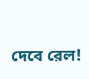দেবে রেল!